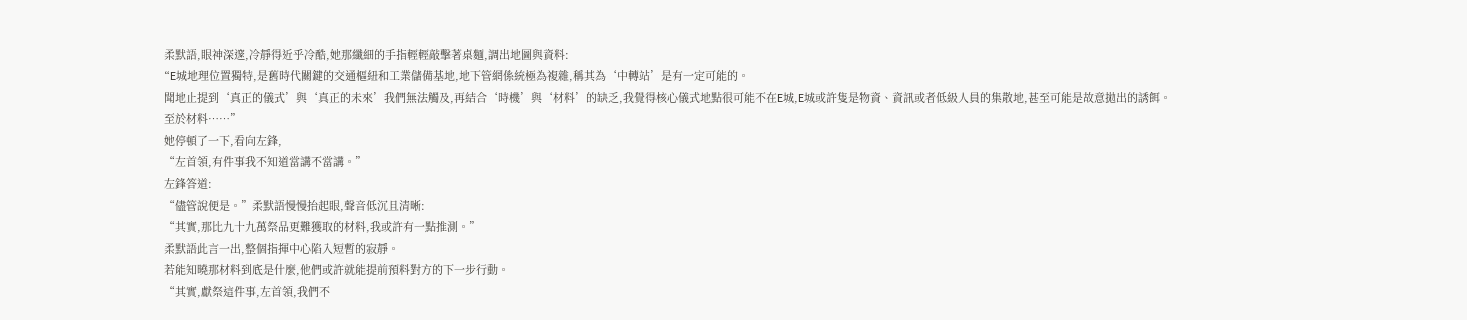柔默語,眼神深邃,冷靜得近乎冷酷,她那纖細的手指輕輕敲擊著桌麵,調出地圖與資料:
“E城地理位置獨特,是舊時代關鍵的交通樞紐和工業儲備基地,地下管網係統極為複雜,稱其為‘中轉站’是有一定可能的。
聞地止提到‘真正的儀式’與‘真正的未來’我們無法觸及,再結合‘時機’與‘材料’的缺乏,我覺得核心儀式地點很可能不在E城,E城或許隻是物資、資訊或者低級人員的集散地,甚至可能是故意拋出的誘餌。
至於材料……”
她停頓了一下,看向左鋒,
“左首領,有件事我不知道當講不當講。”
左鋒答道:
“儘管說便是。”柔默語慢慢抬起眼,聲音低沉且清晰:
“其實,那比九十九萬祭品更難獲取的材料,我或許有一點推測。”
柔默語此言一出,整個指揮中心陷入短暫的寂靜。
若能知曉那材料到底是什麼,他們或許就能提前預料對方的下一步行動。
“其實,獻祭這件事,左首領,我們不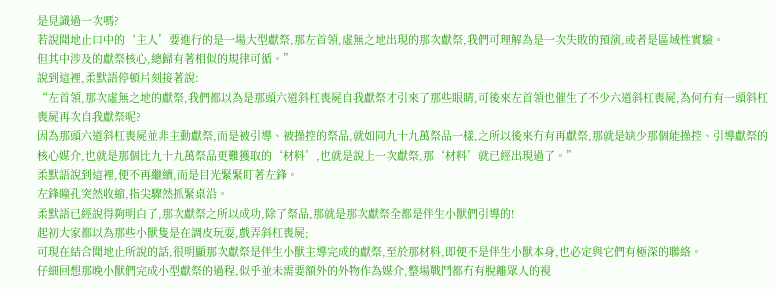是見識過一次嗎?
若說聞地止口中的‘主人’要進行的是一場大型獻祭,那左首領,虛無之地出現的那次獻祭,我們可理解為是一次失敗的預演,或者是區域性實驗。
但其中涉及的獻祭核心,總歸有著相似的規律可循。”
說到這裡,柔默語停頓片刻接著說:
“左首領,那次虛無之地的獻祭,我們都以為是那頭六道斜杠喪屍自我獻祭才引來了那些眼睛,可後來左首領也催生了不少六道斜杠喪屍,為何冇有一頭斜杠喪屍再次自我獻祭呢?
因為那頭六道斜杠喪屍並非主動獻祭,而是被引導、被操控的祭品,就如同九十九萬祭品一樣,之所以後來冇有再獻祭,那就是缺少那個能操控、引導獻祭的核心媒介,也就是那個比九十九萬祭品更難獲取的‘材料’,也就是說上一次獻祭,那‘材料’就已經出現過了。”
柔默語說到這裡,便不再繼續,而是目光緊緊盯著左鋒。
左鋒瞳孔突然收縮,指尖驟然抓緊桌沿。
柔默語已經說得夠明白了,那次獻祭之所以成功,除了祭品,那就是那次獻祭全都是伴生小獸們引導的!
起初大家都以為那些小獸隻是在調皮玩耍,戲弄斜杠喪屍;
可現在結合聞地止所說的話,很明顯那次獻祭是伴生小獸主導完成的獻祭,至於那材料,即便不是伴生小獸本身,也必定與它們有極深的聯絡。
仔細回想那晚小獸們完成小型獻祭的過程,似乎並未需要額外的外物作為媒介,整場戰鬥都冇有脫離眾人的視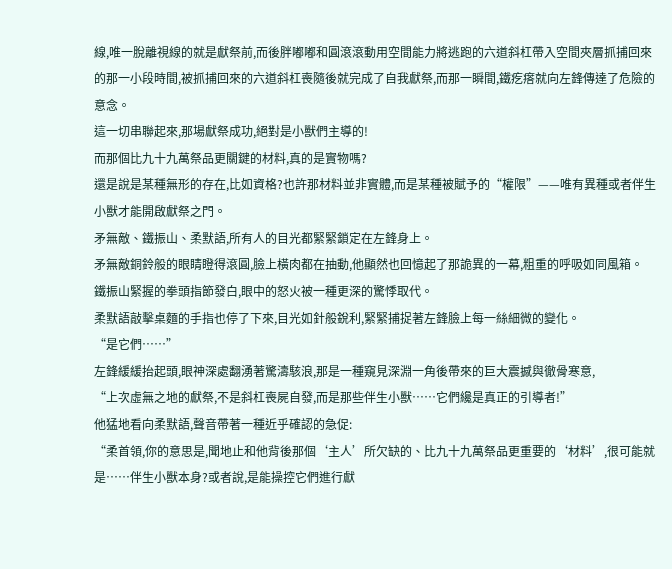線,唯一脫離視線的就是獻祭前,而後胖嘟嘟和圓滾滾動用空間能力將逃跑的六道斜杠帶入空間夾層抓捕回來的那一小段時間,被抓捕回來的六道斜杠喪隨後就完成了自我獻祭,而那一瞬間,鐵疙瘩就向左鋒傳達了危險的意念。
這一切串聯起來,那場獻祭成功,絕對是小獸們主導的!
而那個比九十九萬祭品更關鍵的材料,真的是實物嗎?
還是說是某種無形的存在,比如資格?也許那材料並非實體,而是某種被賦予的“權限”——唯有異種或者伴生小獸才能開啟獻祭之門。
矛無敵、鐵振山、柔默語,所有人的目光都緊緊鎖定在左鋒身上。
矛無敵銅鈴般的眼睛瞪得滾圓,臉上橫肉都在抽動,他顯然也回憶起了那詭異的一幕,粗重的呼吸如同風箱。
鐵振山緊握的拳頭指節發白,眼中的怒火被一種更深的驚悸取代。
柔默語敲擊桌麵的手指也停了下來,目光如針般銳利,緊緊捕捉著左鋒臉上每一絲細微的變化。
“是它們……”
左鋒緩緩抬起頭,眼神深處翻湧著驚濤駭浪,那是一種窺見深淵一角後帶來的巨大震撼與徹骨寒意,
“上次虛無之地的獻祭,不是斜杠喪屍自發,而是那些伴生小獸……它們纔是真正的引導者!”
他猛地看向柔默語,聲音帶著一種近乎確認的急促:
“柔首領,你的意思是,聞地止和他背後那個‘主人’所欠缺的、比九十九萬祭品更重要的‘材料’,很可能就是……伴生小獸本身?或者說,是能操控它們進行獻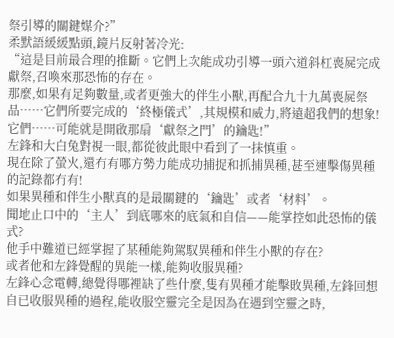祭引導的關鍵媒介?”
柔默語緩緩點頭,鏡片反射著冷光:
“這是目前最合理的推斷。它們上次能成功引導一頭六道斜杠喪屍完成獻祭,召喚來那恐怖的存在。
那麼,如果有足夠數量,或者更強大的伴生小獸,再配合九十九萬喪屍祭品……它們所要完成的‘終極儀式’,其規模和威力,將遠超我們的想象!
它們……可能就是開啟那扇‘獻祭之門’的鑰匙!”
左鋒和大白兔對視一眼,都從彼此眼中看到了一抹慎重。
現在除了螢火,還冇有哪方勢力能成功捕捉和抓捕異種,甚至連擊傷異種的記錄都冇有!
如果異種和伴生小獸真的是最關鍵的‘鑰匙’或者‘材料’。
聞地止口中的‘主人’到底哪來的底氣和自信——能掌控如此恐怖的儀式?
他手中難道已經掌握了某種能夠駕馭異種和伴生小獸的存在?
或者他和左鋒覺醒的異能一樣,能夠收服異種?
左鋒心念電轉,總覺得哪裡缺了些什麼,隻有異種才能擊敗異種,左鋒回想自已收服異種的過程,能收服空靈完全是因為在遇到空靈之時,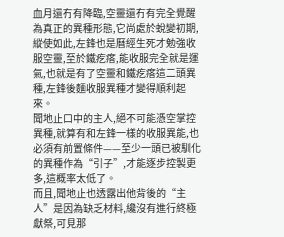血月還冇有降臨,空靈還冇有完全覺醒為真正的異種形態,它尚處於蛻變初期,縱使如此,左鋒也是曆經生死才勉強收服空靈,至於鐵疙瘩,能收服完全就是運氣,也就是有了空靈和鐵疙瘩這二頭異種,左鋒後麵收服異種才變得順利起來。
聞地止口中的主人,絕不可能憑空掌控異種,就算有和左鋒一樣的收服異能,也必須有前置條件——至少一頭已被馴化的異種作為“引子”,才能逐步控製更多,這概率太低了。
而且,聞地止也透露出他背後的“主人”是因為缺乏材料,纔沒有進行終極獻祭,可見那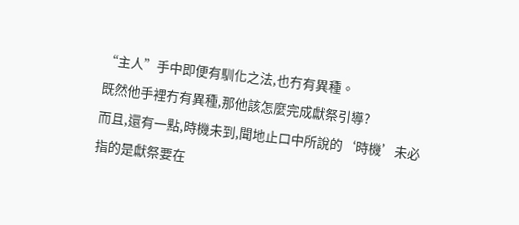“主人”手中即便有馴化之法,也冇有異種。
既然他手裡冇有異種,那他該怎麼完成獻祭引導?
而且,還有一點,時機未到,聞地止口中所說的‘時機’未必指的是獻祭要在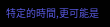特定的時間,更可能是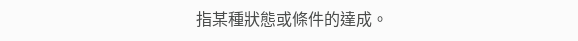指某種狀態或條件的達成。